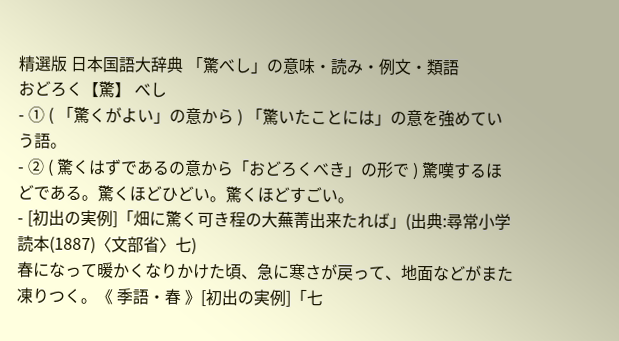精選版 日本国語大辞典 「驚べし」の意味・読み・例文・類語
おどろく【驚】 べし
- ① ( 「驚くがよい」の意から ) 「驚いたことには」の意を強めていう語。
- ② ( 驚くはずであるの意から「おどろくべき」の形で ) 驚嘆するほどである。驚くほどひどい。驚くほどすごい。
- [初出の実例]「畑に驚く可き程の大蕪菁出来たれば」(出典:尋常小学読本(1887)〈文部省〉七)
春になって暖かくなりかけた頃、急に寒さが戻って、地面などがまた凍りつく。《 季語・春 》[初出の実例]「七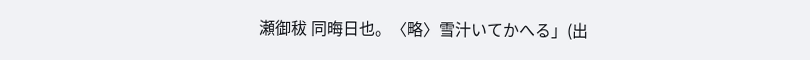瀬御秡 同晦日也。〈略〉雪汁いてかへる」(出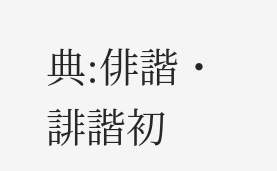典:俳諧・誹諧初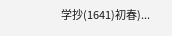学抄(1641)初春)...